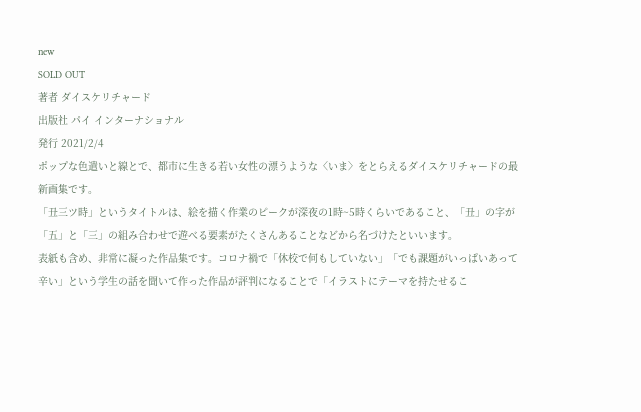new
SOLD OUT
著者 ダイスケリチャード
出版社 パイ インターナショナル
発行 2021/2/4
ポップな色遣いと線とで、都市に生きる若い女性の漂うような〈いま〉をとらえるダイスケリチャードの最新画集です。
「丑三ツ時」というタイトルは、絵を描く作業のピークが深夜の1時~5時くらいであること、「丑」の字が「五」と「三」の組み合わせで遊べる要素がたくさんあることなどから名づけたといいます。
表紙も含め、非常に凝った作品集です。コロナ禍で「休校で何もしていない」「でも課題がいっぱいあって辛い」という学生の話を聞いて作った作品が評判になることで「イラストにテーマを持たせるこ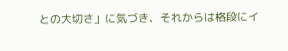との大切さ」に気づき、それからは格段にイ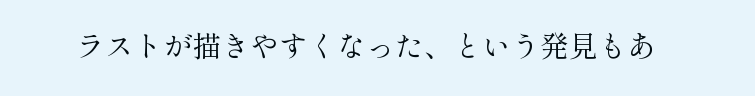ラストが描きやすくなった、という発見もあ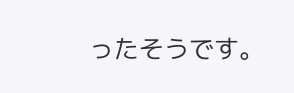ったそうです。